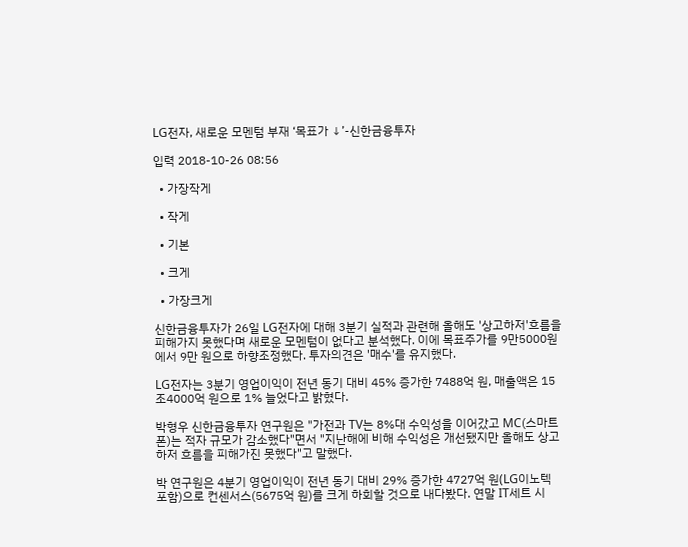LG전자, 새로운 모멘텀 부재 ‘목표가 ↓’-신한금융투자

입력 2018-10-26 08:56

  • 가장작게

  • 작게

  • 기본

  • 크게

  • 가장크게

신한금융투자가 26일 LG전자에 대해 3분기 실적과 관련해 올해도 '상고하저'흐름을 피해가지 못했다며 새로운 모멘텀이 없다고 분석했다. 이에 목표주가를 9만5000원에서 9만 원으로 하향조정했다. 투자의견은 '매수'를 유지했다.

LG전자는 3분기 영업이익이 전년 동기 대비 45% 증가한 7488억 원, 매출액은 15조4000억 원으로 1% 늘었다고 밝혔다.

박형우 신한금융투자 연구원은 "가전과 TV는 8%대 수익성을 이어갔고 MC(스마트폰)는 적자 규모가 감소했다"면서 "지난해에 비해 수익성은 개선됐지만 올해도 상고하저 흐름을 피해가진 못했다"고 말했다.

박 연구원은 4분기 영업이익이 전년 동기 대비 29% 증가한 4727억 원(LG이노텍 포함)으로 컨센서스(5675억 원)를 크게 하회할 것으로 내다봤다. 연말 IT세트 시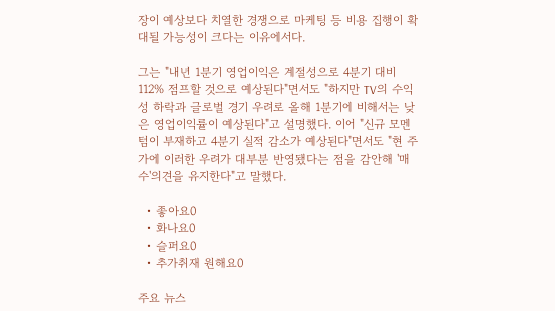장이 예상보다 치열한 경쟁으로 마케팅 등 비용 집행이 확대될 가능성이 크다는 이유에서다.

그는 "내년 1분기 영업이익은 계절성으로 4분기 대비 112% 점프할 것으로 예상된다"면서도 "하지만 TV의 수익성 하락과 글로벌 경기 우려로 올해 1분기에 비해서는 낮은 영업이익률이 예상된다"고 설명했다. 이어 "신규 모멘텀이 부재하고 4분기 실적 감소가 예상된다"면서도 "현 주가에 이러한 우려가 대부분 반영됐다는 점을 감안해 '매수'의견을 유지한다"고 말했다.

  • 좋아요0
  • 화나요0
  • 슬퍼요0
  • 추가취재 원해요0

주요 뉴스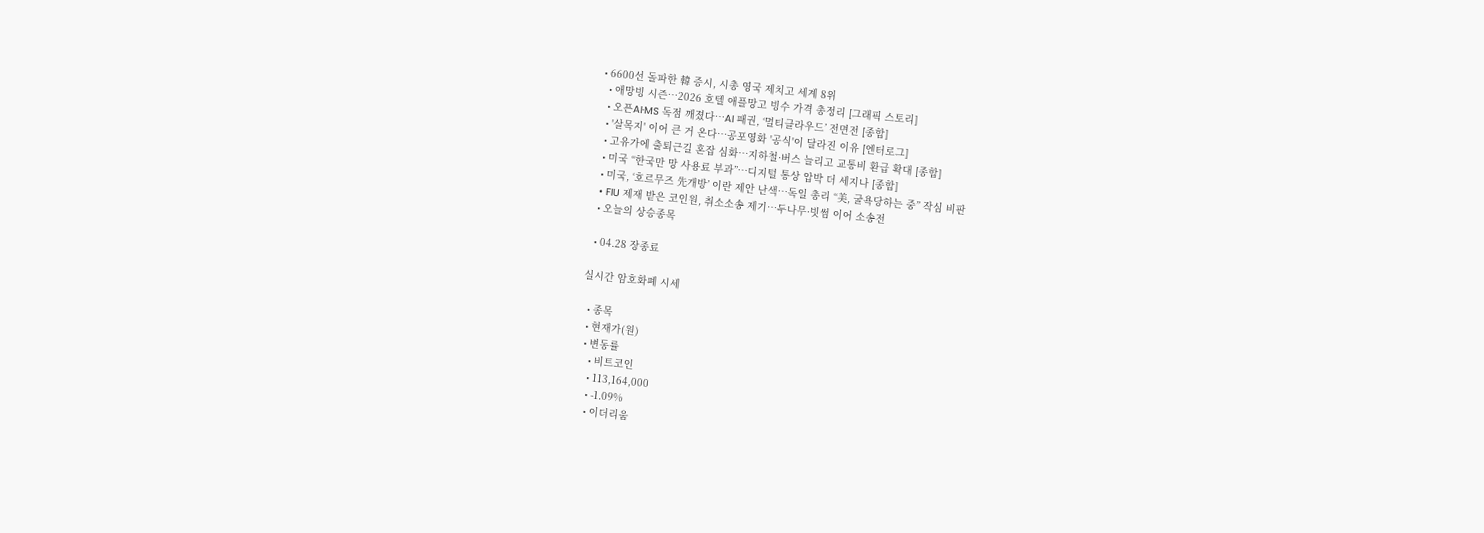• 6600선 돌파한 韓 증시, 시총 영국 제치고 세계 8위
  • 애망빙 시즌…2026 호텔 애플망고 빙수 가격 총정리 [그래픽 스토리]
  • 오픈AI·MS 독점 깨졌다…AI 패권, ‘멀티클라우드’ 전면전 [종합]
  • '살목지' 이어 큰 거 온다⋯공포영화 '공식'이 달라진 이유 [엔터로그]
  • 고유가에 출퇴근길 혼잡 심화…지하철·버스 늘리고 교통비 환급 확대 [종합]
  • 미국 “한국만 망 사용료 부과”⋯디지털 통상 압박 더 세지나 [종합]
  • 미국, ‘호르무즈 先개방’ 이란 제안 난색…독일 총리 “美, 굴욕당하는 중” 작심 비판
  • FIU 제재 받은 코인원, 취소소송 제기…두나무·빗썸 이어 소송전
  • 오늘의 상승종목

  • 04.28 장종료

실시간 암호화폐 시세

  • 종목
  • 현재가(원)
  • 변동률
    • 비트코인
    • 113,164,000
    • -1.09%
    • 이더리움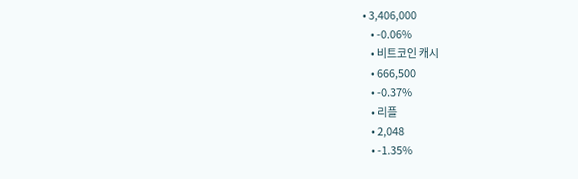• 3,406,000
    • -0.06%
    • 비트코인 캐시
    • 666,500
    • -0.37%
    • 리플
    • 2,048
    • -1.35%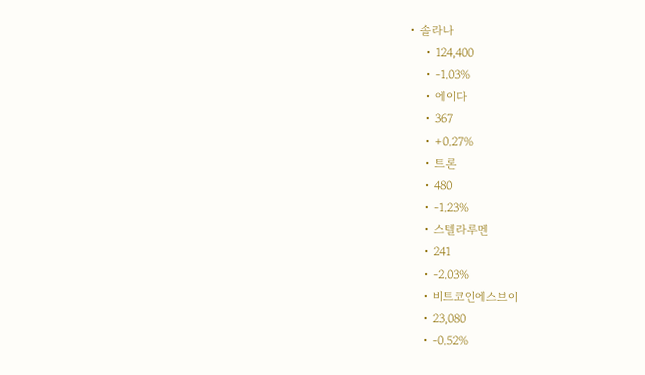• 솔라나
    • 124,400
    • -1.03%
    • 에이다
    • 367
    • +0.27%
    • 트론
    • 480
    • -1.23%
    • 스텔라루멘
    • 241
    • -2.03%
    • 비트코인에스브이
    • 23,080
    • -0.52%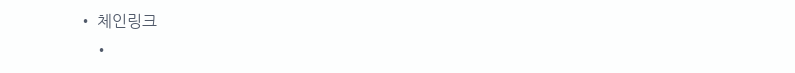• 체인링크
    •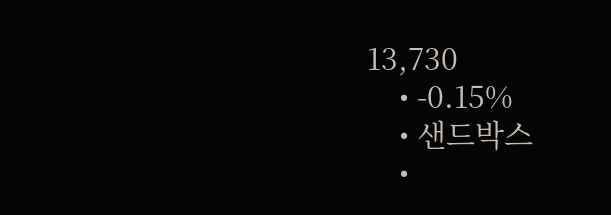13,730
    • -0.15%
    • 샌드박스
    •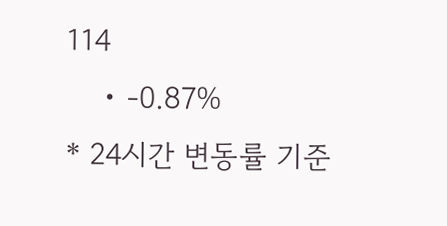114
    • -0.87%
* 24시간 변동률 기준